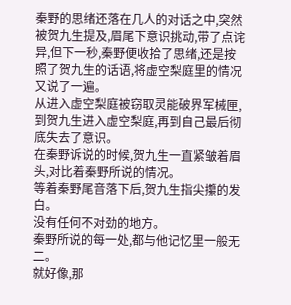秦野的思绪还落在几人的对话之中,突然被贺九生提及,眉尾下意识挑动,带了点诧异,但下一秒,秦野便收拾了思绪,还是按照了贺九生的话语,将虚空梨庭里的情况又说了一遍。
从进入虚空梨庭被窃取灵能破界军械匣,到贺九生进入虚空梨庭,再到自己最后彻底失去了意识。
在秦野诉说的时候,贺九生一直紧皱着眉头,对比着秦野所说的情况。
等着秦野尾音落下后,贺九生指尖攥的发白。
没有任何不对劲的地方。
秦野所说的每一处,都与他记忆里一般无二。
就好像,那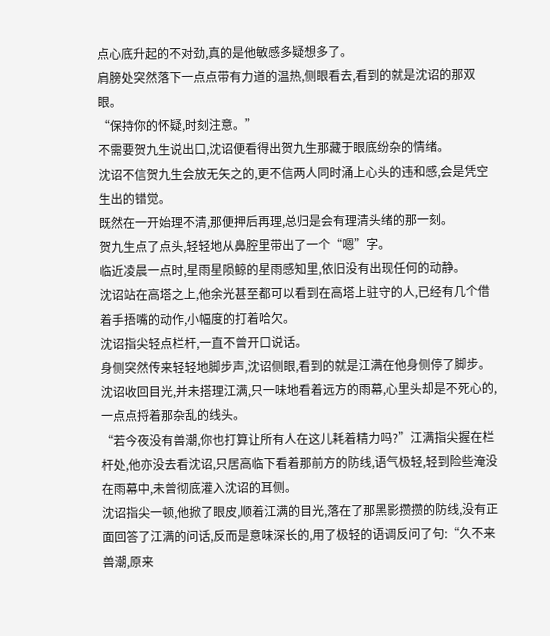点心底升起的不对劲,真的是他敏感多疑想多了。
肩膀处突然落下一点点带有力道的温热,侧眼看去,看到的就是沈诏的那双眼。
“保持你的怀疑,时刻注意。”
不需要贺九生说出口,沈诏便看得出贺九生那藏于眼底纷杂的情绪。
沈诏不信贺九生会放无矢之的,更不信两人同时涌上心头的违和感,会是凭空生出的错觉。
既然在一开始理不清,那便押后再理,总归是会有理清头绪的那一刻。
贺九生点了点头,轻轻地从鼻腔里带出了一个“嗯”字。
临近凌晨一点时,星雨星陨鲸的星雨感知里,依旧没有出现任何的动静。
沈诏站在高塔之上,他余光甚至都可以看到在高塔上驻守的人,已经有几个借着手捂嘴的动作,小幅度的打着哈欠。
沈诏指尖轻点栏杆,一直不曾开口说话。
身侧突然传来轻轻地脚步声,沈诏侧眼,看到的就是江满在他身侧停了脚步。
沈诏收回目光,并未搭理江满,只一味地看着远方的雨幕,心里头却是不死心的,一点点捋着那杂乱的线头。
“若今夜没有兽潮,你也打算让所有人在这儿耗着精力吗?”江满指尖握在栏杆处,他亦没去看沈诏,只居高临下看着那前方的防线,语气极轻,轻到险些淹没在雨幕中,未曾彻底灌入沈诏的耳侧。
沈诏指尖一顿,他掀了眼皮,顺着江满的目光,落在了那黑影攒攒的防线,没有正面回答了江满的问话,反而是意味深长的,用了极轻的语调反问了句:“久不来兽潮,原来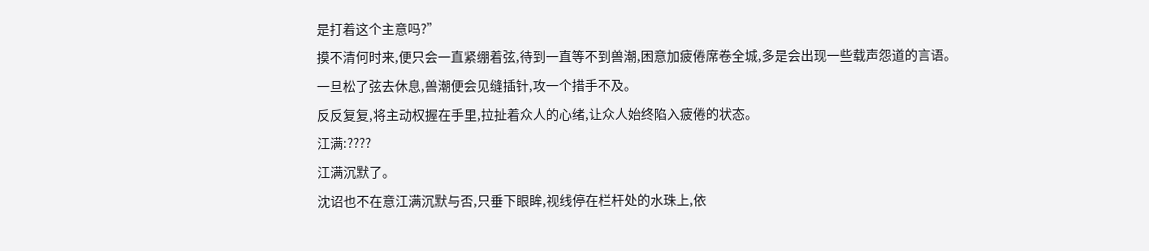是打着这个主意吗?”
摸不清何时来,便只会一直紧绷着弦,待到一直等不到兽潮,困意加疲倦席卷全城,多是会出现一些载声怨道的言语。
一旦松了弦去休息,兽潮便会见缝插针,攻一个措手不及。
反反复复,将主动权握在手里,拉扯着众人的心绪,让众人始终陷入疲倦的状态。
江满:????
江满沉默了。
沈诏也不在意江满沉默与否,只垂下眼眸,视线停在栏杆处的水珠上,依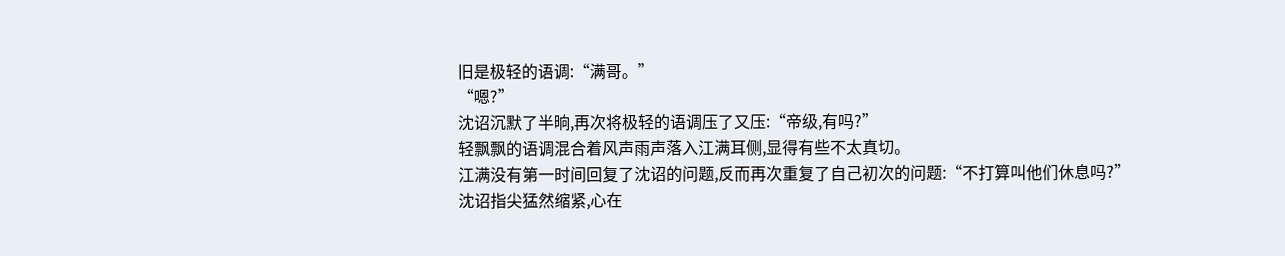旧是极轻的语调:“满哥。”
“嗯?”
沈诏沉默了半晌,再次将极轻的语调压了又压:“帝级,有吗?”
轻飘飘的语调混合着风声雨声落入江满耳侧,显得有些不太真切。
江满没有第一时间回复了沈诏的问题,反而再次重复了自己初次的问题:“不打算叫他们休息吗?”
沈诏指尖猛然缩紧,心在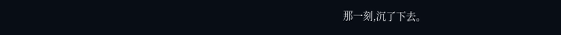那一刻,沉了下去。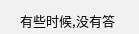有些时候,没有答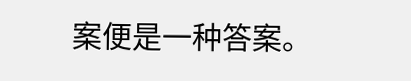案便是一种答案。